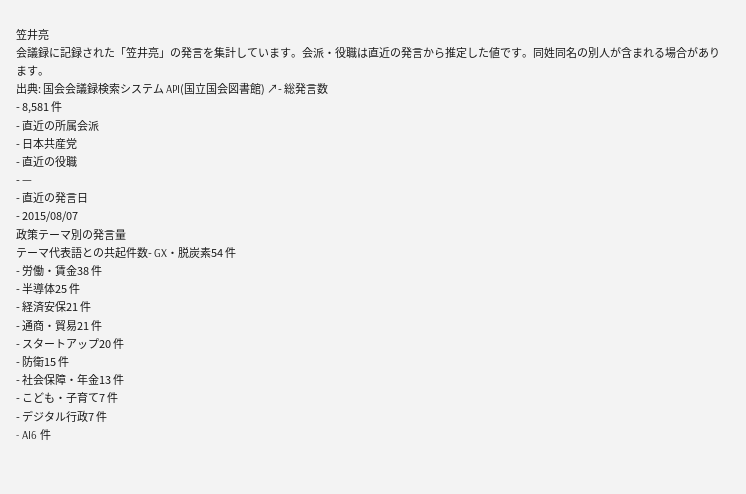笠井亮
会議録に記録された「笠井亮」の発言を集計しています。会派・役職は直近の発言から推定した値です。同姓同名の別人が含まれる場合があります。
出典: 国会会議録検索システム API(国立国会図書館) ↗- 総発言数
- 8,581 件
- 直近の所属会派
- 日本共産党
- 直近の役職
- —
- 直近の発言日
- 2015/08/07
政策テーマ別の発言量
テーマ代表語との共起件数- GX・脱炭素54 件
- 労働・賃金38 件
- 半導体25 件
- 経済安保21 件
- 通商・貿易21 件
- スタートアップ20 件
- 防衛15 件
- 社会保障・年金13 件
- こども・子育て7 件
- デジタル行政7 件
- AI6 件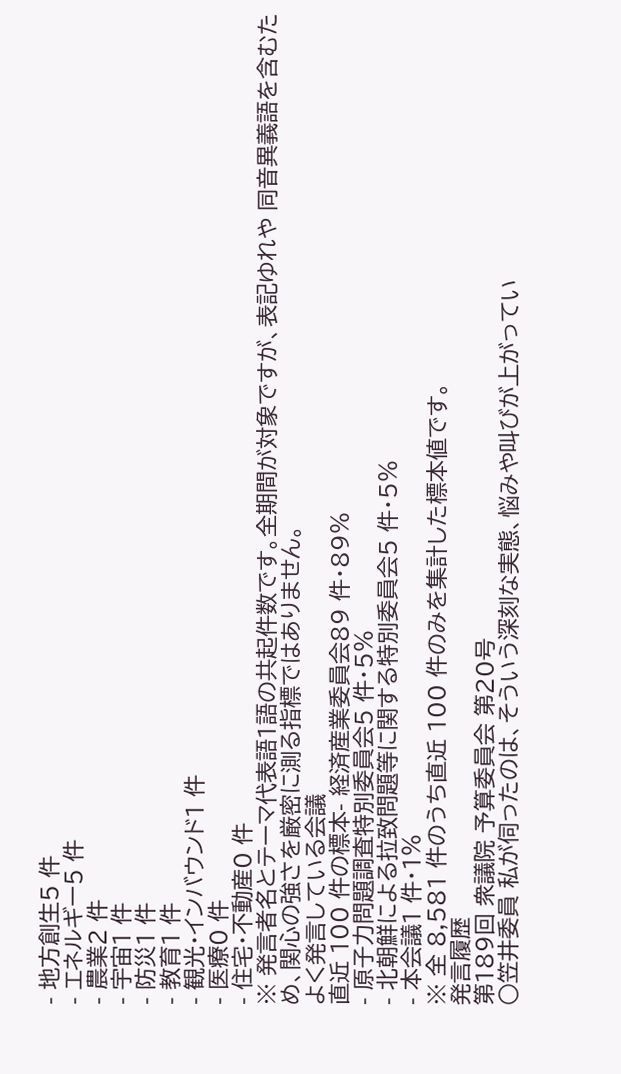- 地方創生5 件
- エネルギー5 件
- 農業2 件
- 宇宙1 件
- 防災1 件
- 教育1 件
- 観光・インバウンド1 件
- 医療0 件
- 住宅・不動産0 件
※ 発言者名とテーマ代表語1語の共起件数です。全期間が対象ですが、表記ゆれや 同音異義語を含むため、関心の強さを厳密に測る指標ではありません。
よく発言している会議
直近 100 件の標本- 経済産業委員会89 件・89%
- 原子力問題調査特別委員会5 件・5%
- 北朝鮮による拉致問題等に関する特別委員会5 件・5%
- 本会議1 件・1%
※ 全 8,581 件のうち直近 100 件のみを集計した標本値です。
発言履歴
第189回 衆議院 予算委員会 第20号
○笠井委員 私が伺ったのは、そういう深刻な実態、悩みや叫びが上がってい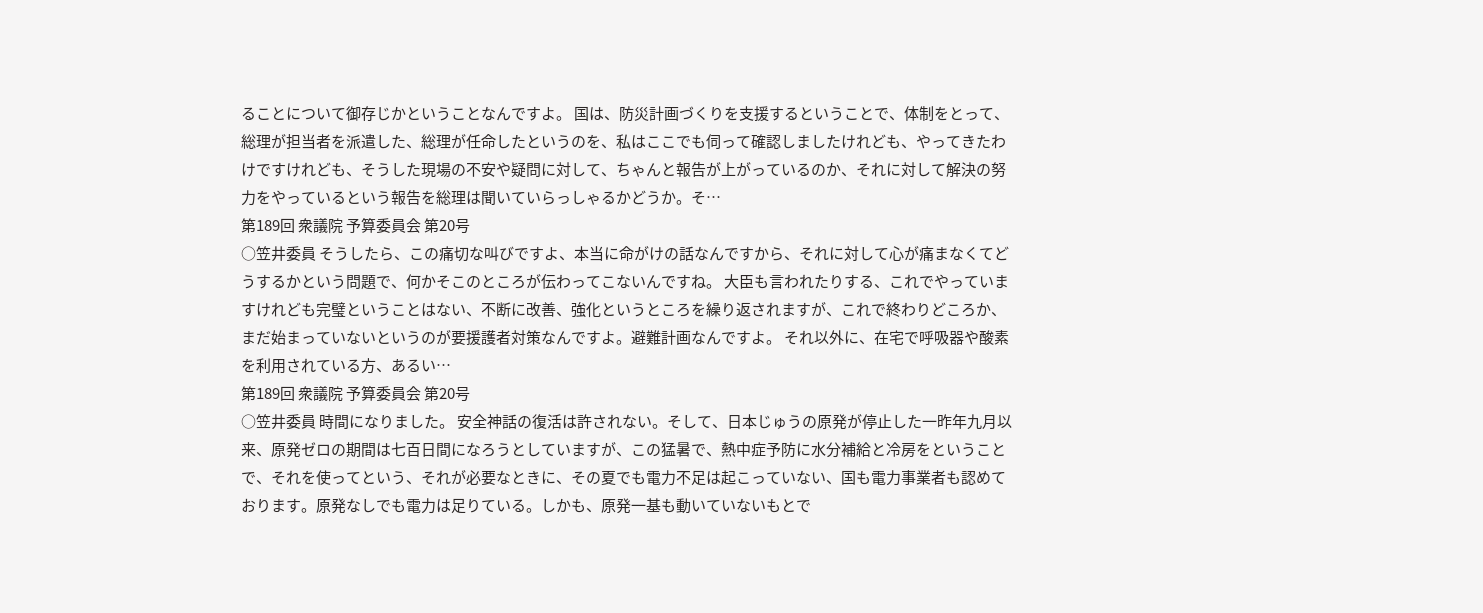ることについて御存じかということなんですよ。 国は、防災計画づくりを支援するということで、体制をとって、総理が担当者を派遣した、総理が任命したというのを、私はここでも伺って確認しましたけれども、やってきたわけですけれども、そうした現場の不安や疑問に対して、ちゃんと報告が上がっているのか、それに対して解決の努力をやっているという報告を総理は聞いていらっしゃるかどうか。そ…
第189回 衆議院 予算委員会 第20号
○笠井委員 そうしたら、この痛切な叫びですよ、本当に命がけの話なんですから、それに対して心が痛まなくてどうするかという問題で、何かそこのところが伝わってこないんですね。 大臣も言われたりする、これでやっていますけれども完璧ということはない、不断に改善、強化というところを繰り返されますが、これで終わりどころか、まだ始まっていないというのが要援護者対策なんですよ。避難計画なんですよ。 それ以外に、在宅で呼吸器や酸素を利用されている方、あるい…
第189回 衆議院 予算委員会 第20号
○笠井委員 時間になりました。 安全神話の復活は許されない。そして、日本じゅうの原発が停止した一昨年九月以来、原発ゼロの期間は七百日間になろうとしていますが、この猛暑で、熱中症予防に水分補給と冷房をということで、それを使ってという、それが必要なときに、その夏でも電力不足は起こっていない、国も電力事業者も認めております。原発なしでも電力は足りている。しかも、原発一基も動いていないもとで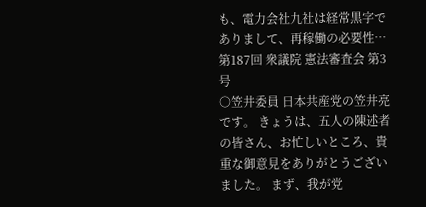も、電力会社九社は経常黒字でありまして、再稼働の必要性…
第187回 衆議院 憲法審査会 第3号
○笠井委員 日本共産党の笠井亮です。 きょうは、五人の陳述者の皆さん、お忙しいところ、貴重な御意見をありがとうございました。 まず、我が党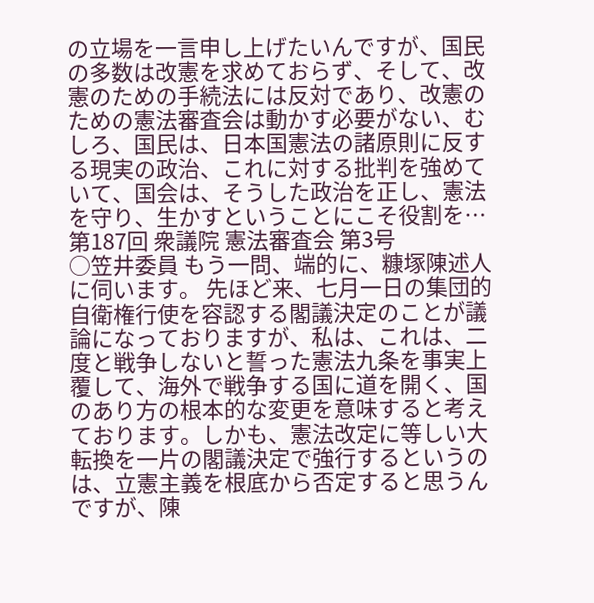の立場を一言申し上げたいんですが、国民の多数は改憲を求めておらず、そして、改憲のための手続法には反対であり、改憲のための憲法審査会は動かす必要がない、むしろ、国民は、日本国憲法の諸原則に反する現実の政治、これに対する批判を強めていて、国会は、そうした政治を正し、憲法を守り、生かすということにこそ役割を…
第187回 衆議院 憲法審査会 第3号
○笠井委員 もう一問、端的に、糠塚陳述人に伺います。 先ほど来、七月一日の集団的自衛権行使を容認する閣議決定のことが議論になっておりますが、私は、これは、二度と戦争しないと誓った憲法九条を事実上覆して、海外で戦争する国に道を開く、国のあり方の根本的な変更を意味すると考えております。しかも、憲法改定に等しい大転換を一片の閣議決定で強行するというのは、立憲主義を根底から否定すると思うんですが、陳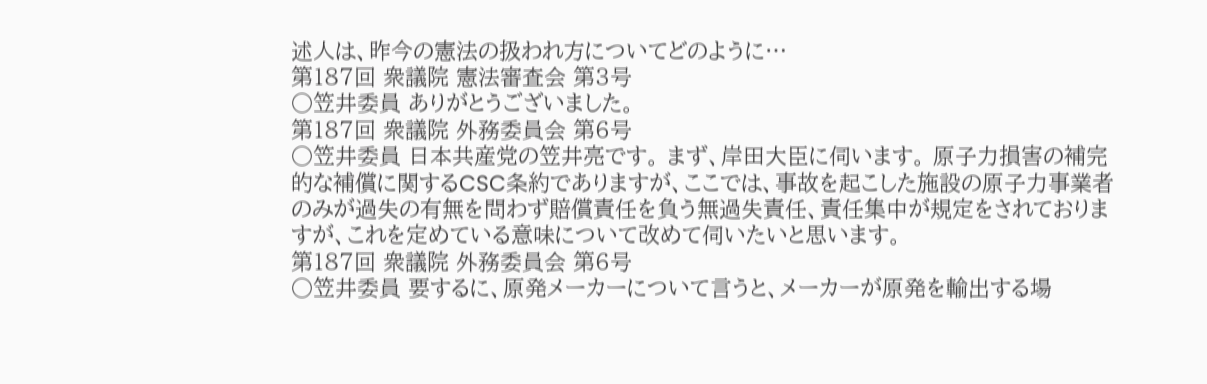述人は、昨今の憲法の扱われ方についてどのように…
第187回 衆議院 憲法審査会 第3号
○笠井委員 ありがとうございました。
第187回 衆議院 外務委員会 第6号
○笠井委員 日本共産党の笠井亮です。 まず、岸田大臣に伺います。 原子力損害の補完的な補償に関するCSC条約でありますが、ここでは、事故を起こした施設の原子力事業者のみが過失の有無を問わず賠償責任を負う無過失責任、責任集中が規定をされておりますが、これを定めている意味について改めて伺いたいと思います。
第187回 衆議院 外務委員会 第6号
○笠井委員 要するに、原発メーカーについて言うと、メーカーが原発を輸出する場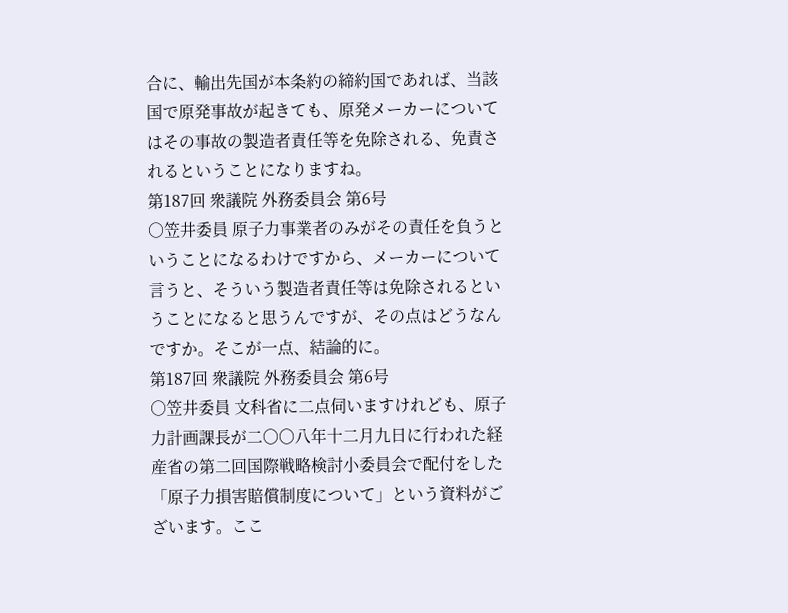合に、輸出先国が本条約の締約国であれば、当該国で原発事故が起きても、原発メーカーについてはその事故の製造者責任等を免除される、免責されるということになりますね。
第187回 衆議院 外務委員会 第6号
○笠井委員 原子力事業者のみがその責任を負うということになるわけですから、メーカーについて言うと、そういう製造者責任等は免除されるということになると思うんですが、その点はどうなんですか。そこが一点、結論的に。
第187回 衆議院 外務委員会 第6号
○笠井委員 文科省に二点伺いますけれども、原子力計画課長が二〇〇八年十二月九日に行われた経産省の第二回国際戦略検討小委員会で配付をした「原子力損害賠償制度について」という資料がございます。ここ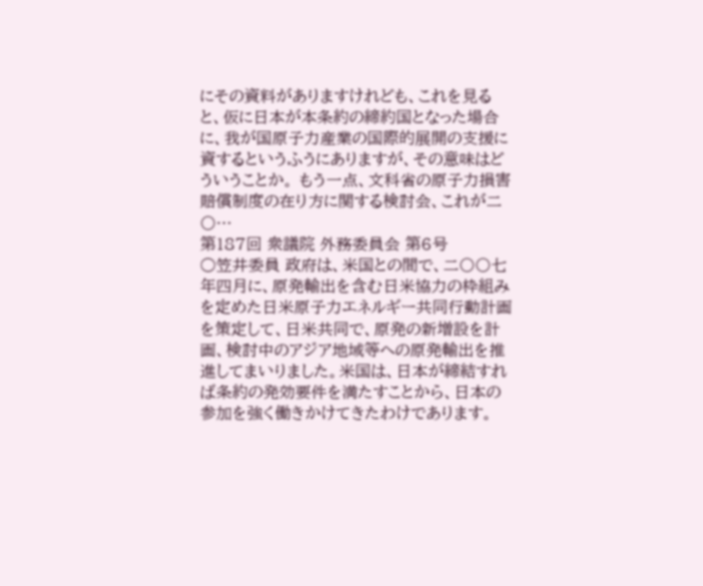にその資料がありますけれども、これを見ると、仮に日本が本条約の締約国となった場合に、我が国原子力産業の国際的展開の支援に資するというふうにありますが、その意味はどういうことか。 もう一点、文科省の原子力損害賠償制度の在り方に関する検討会、これが二〇…
第187回 衆議院 外務委員会 第6号
○笠井委員 政府は、米国との間で、二〇〇七年四月に、原発輸出を含む日米協力の枠組みを定めた日米原子力エネルギー共同行動計画を策定して、日米共同で、原発の新増設を計画、検討中のアジア地域等への原発輸出を推進してまいりました。米国は、日本が締結すれば条約の発効要件を満たすことから、日本の参加を強く働きかけてきたわけであります。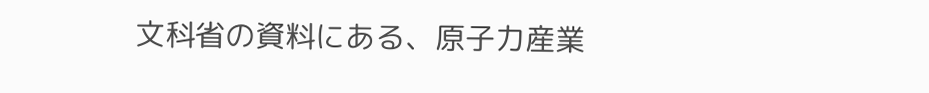文科省の資料にある、原子力産業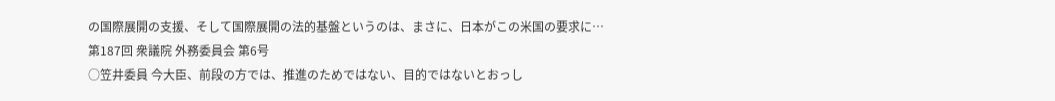の国際展開の支援、そして国際展開の法的基盤というのは、まさに、日本がこの米国の要求に…
第187回 衆議院 外務委員会 第6号
○笠井委員 今大臣、前段の方では、推進のためではない、目的ではないとおっし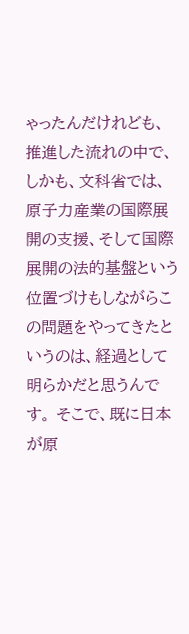ゃったんだけれども、推進した流れの中で、しかも、文科省では、原子力産業の国際展開の支援、そして国際展開の法的基盤という位置づけもしながらこの問題をやってきたというのは、経過として明らかだと思うんです。 そこで、既に日本が原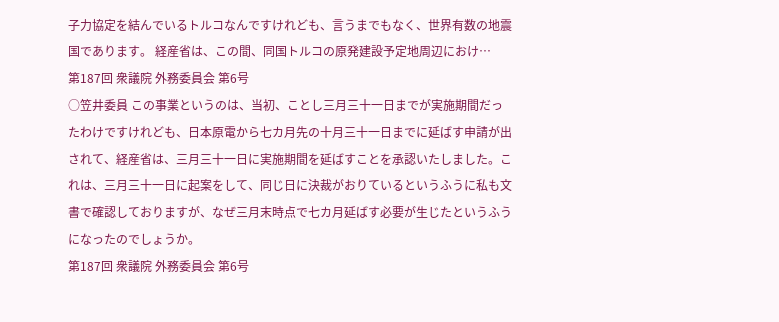子力協定を結んでいるトルコなんですけれども、言うまでもなく、世界有数の地震国であります。 経産省は、この間、同国トルコの原発建設予定地周辺におけ…
第187回 衆議院 外務委員会 第6号
○笠井委員 この事業というのは、当初、ことし三月三十一日までが実施期間だったわけですけれども、日本原電から七カ月先の十月三十一日までに延ばす申請が出されて、経産省は、三月三十一日に実施期間を延ばすことを承認いたしました。これは、三月三十一日に起案をして、同じ日に決裁がおりているというふうに私も文書で確認しておりますが、なぜ三月末時点で七カ月延ばす必要が生じたというふうになったのでしょうか。
第187回 衆議院 外務委員会 第6号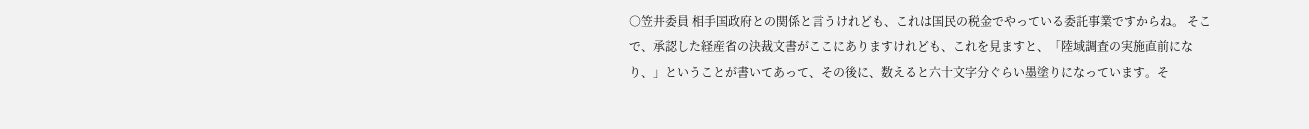○笠井委員 相手国政府との関係と言うけれども、これは国民の税金でやっている委託事業ですからね。 そこで、承認した経産省の決裁文書がここにありますけれども、これを見ますと、「陸域調査の実施直前になり、」ということが書いてあって、その後に、数えると六十文字分ぐらい墨塗りになっています。そ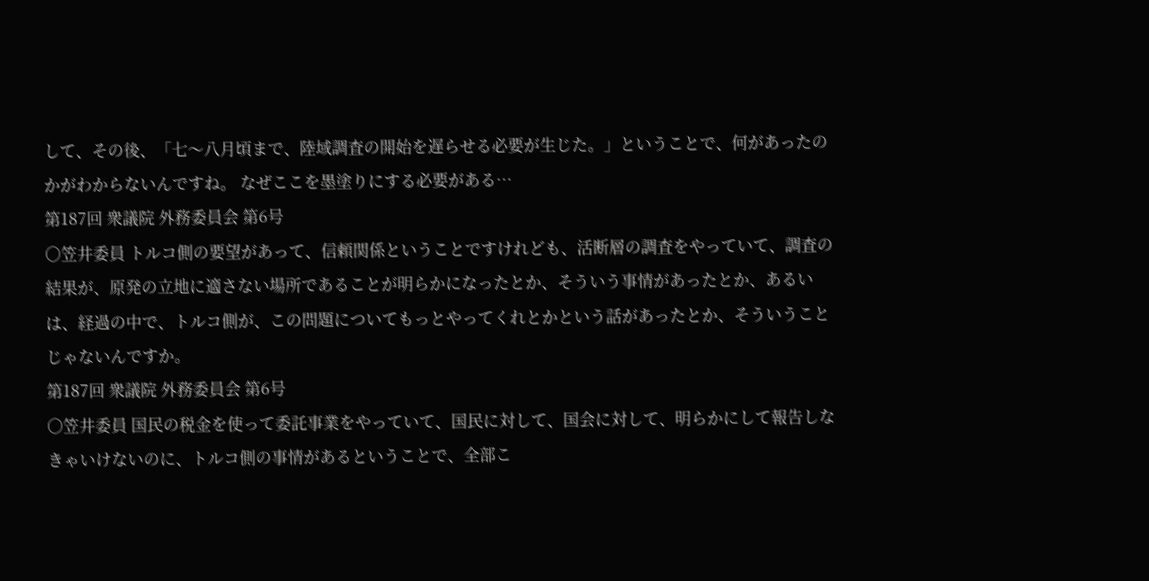して、その後、「七〜八月頃まで、陸域調査の開始を遅らせる必要が生じた。」ということで、何があったのかがわからないんですね。 なぜここを墨塗りにする必要がある…
第187回 衆議院 外務委員会 第6号
○笠井委員 トルコ側の要望があって、信頼関係ということですけれども、活断層の調査をやっていて、調査の結果が、原発の立地に適さない場所であることが明らかになったとか、そういう事情があったとか、あるいは、経過の中で、トルコ側が、この問題についてもっとやってくれとかという話があったとか、そういうことじゃないんですか。
第187回 衆議院 外務委員会 第6号
○笠井委員 国民の税金を使って委託事業をやっていて、国民に対して、国会に対して、明らかにして報告しなきゃいけないのに、トルコ側の事情があるということで、全部こ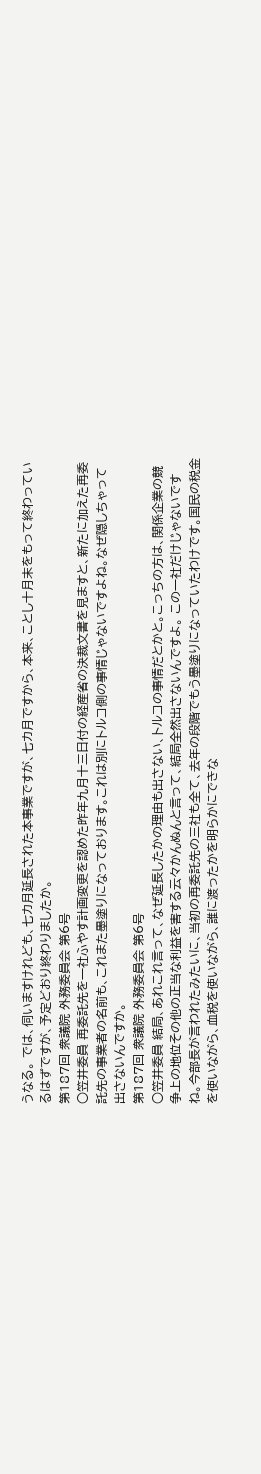うなる。 では、伺いますけれども、七カ月延長された本事業ですが、七カ月ですから、本来、ことし十月末をもって終わっているはずですが、予定どおり終わりましたか。
第187回 衆議院 外務委員会 第6号
○笠井委員 再委託先を一社ふやす計画変更を認めた昨年九月十三日付の経産省の決裁文書を見ますと、新たに加えた再委託先の事業者の名前も、これまた墨塗りになっております。これは別にトルコ側の事情じゃないですよね。なぜ隠しちゃって出さないんですか。
第187回 衆議院 外務委員会 第6号
○笠井委員 結局、あれこれ言って、なぜ延長したかの理由も出さない、トルコの事情だとかと。こっちの方は、関係企業の競争上の地位その他の正当な利益を害する云々かんぬんと言って、結局全然出さないんですよ。 この一社だけじゃないですね。今部長が言われたみたいに、当初の再委託先の三社も全て、去年の段階でもう墨塗りになっていたわけです。国民の税金を使いながら、血税を使いながら、誰に渡ったかを明らかにできな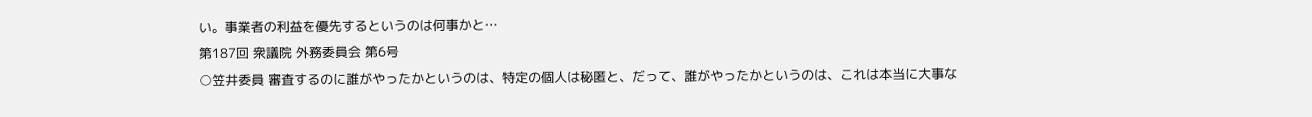い。事業者の利益を優先するというのは何事かと…
第187回 衆議院 外務委員会 第6号
○笠井委員 審査するのに誰がやったかというのは、特定の個人は秘匿と、だって、誰がやったかというのは、これは本当に大事な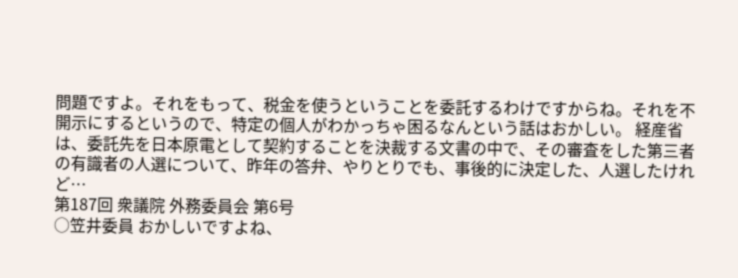問題ですよ。それをもって、税金を使うということを委託するわけですからね。それを不開示にするというので、特定の個人がわかっちゃ困るなんという話はおかしい。 経産省は、委託先を日本原電として契約することを決裁する文書の中で、その審査をした第三者の有識者の人選について、昨年の答弁、やりとりでも、事後的に決定した、人選したけれど…
第187回 衆議院 外務委員会 第6号
○笠井委員 おかしいですよね、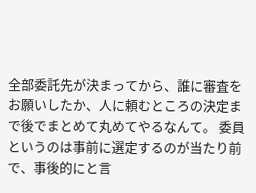全部委託先が決まってから、誰に審査をお願いしたか、人に頼むところの決定まで後でまとめて丸めてやるなんて。 委員というのは事前に選定するのが当たり前で、事後的にと言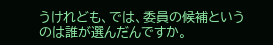うけれども、では、委員の候補というのは誰が選んだんですか。